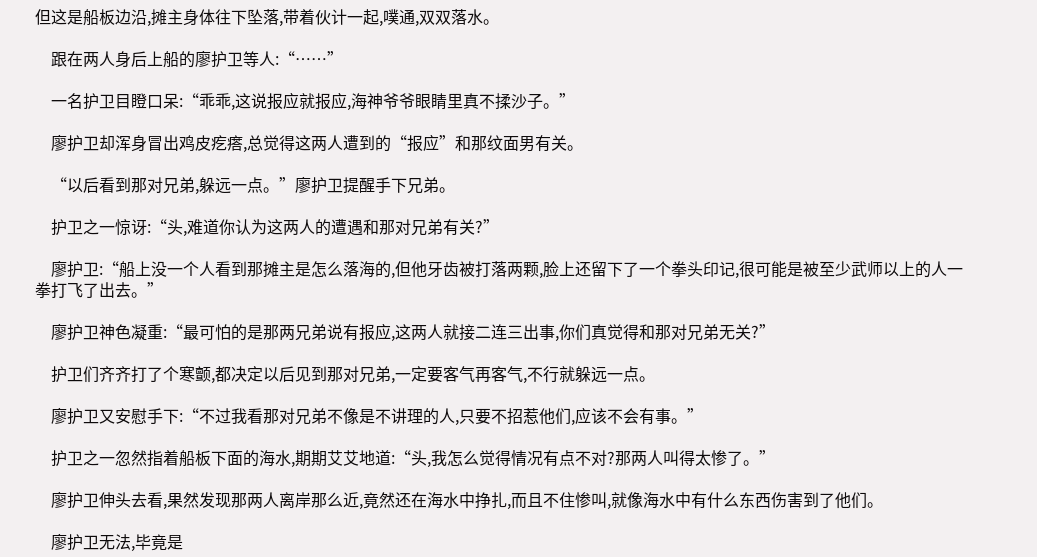但这是船板边沿,摊主身体往下坠落,带着伙计一起,噗通,双双落水。

    跟在两人身后上船的廖护卫等人:“……”

    一名护卫目瞪口呆:“乖乖,这说报应就报应,海神爷爷眼睛里真不揉沙子。”

    廖护卫却浑身冒出鸡皮疙瘩,总觉得这两人遭到的“报应”和那纹面男有关。

    “以后看到那对兄弟,躲远一点。”廖护卫提醒手下兄弟。

    护卫之一惊讶:“头,难道你认为这两人的遭遇和那对兄弟有关?”

    廖护卫:“船上没一个人看到那摊主是怎么落海的,但他牙齿被打落两颗,脸上还留下了一个拳头印记,很可能是被至少武师以上的人一拳打飞了出去。”

    廖护卫神色凝重:“最可怕的是那两兄弟说有报应,这两人就接二连三出事,你们真觉得和那对兄弟无关?”

    护卫们齐齐打了个寒颤,都决定以后见到那对兄弟,一定要客气再客气,不行就躲远一点。

    廖护卫又安慰手下:“不过我看那对兄弟不像是不讲理的人,只要不招惹他们,应该不会有事。”

    护卫之一忽然指着船板下面的海水,期期艾艾地道:“头,我怎么觉得情况有点不对?那两人叫得太惨了。”

    廖护卫伸头去看,果然发现那两人离岸那么近,竟然还在海水中挣扎,而且不住惨叫,就像海水中有什么东西伤害到了他们。

    廖护卫无法,毕竟是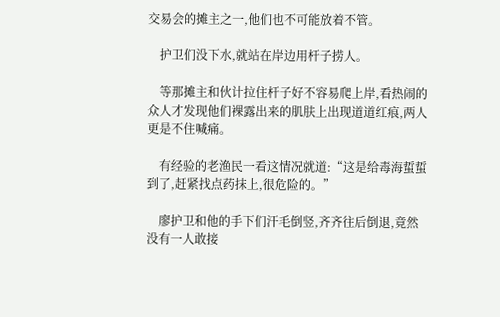交易会的摊主之一,他们也不可能放着不管。

    护卫们没下水,就站在岸边用杆子捞人。

    等那摊主和伙计拉住杆子好不容易爬上岸,看热闹的众人才发现他们裸露出来的肌肤上出现道道红痕,两人更是不住喊痛。

    有经验的老渔民一看这情况就道:“这是给毒海蜇蜇到了,赶紧找点药抹上,很危险的。”

    廖护卫和他的手下们汗毛倒竖,齐齐往后倒退,竟然没有一人敢接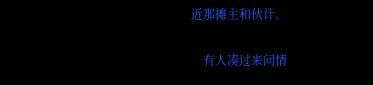近那摊主和伙计。

    有人凑过来问情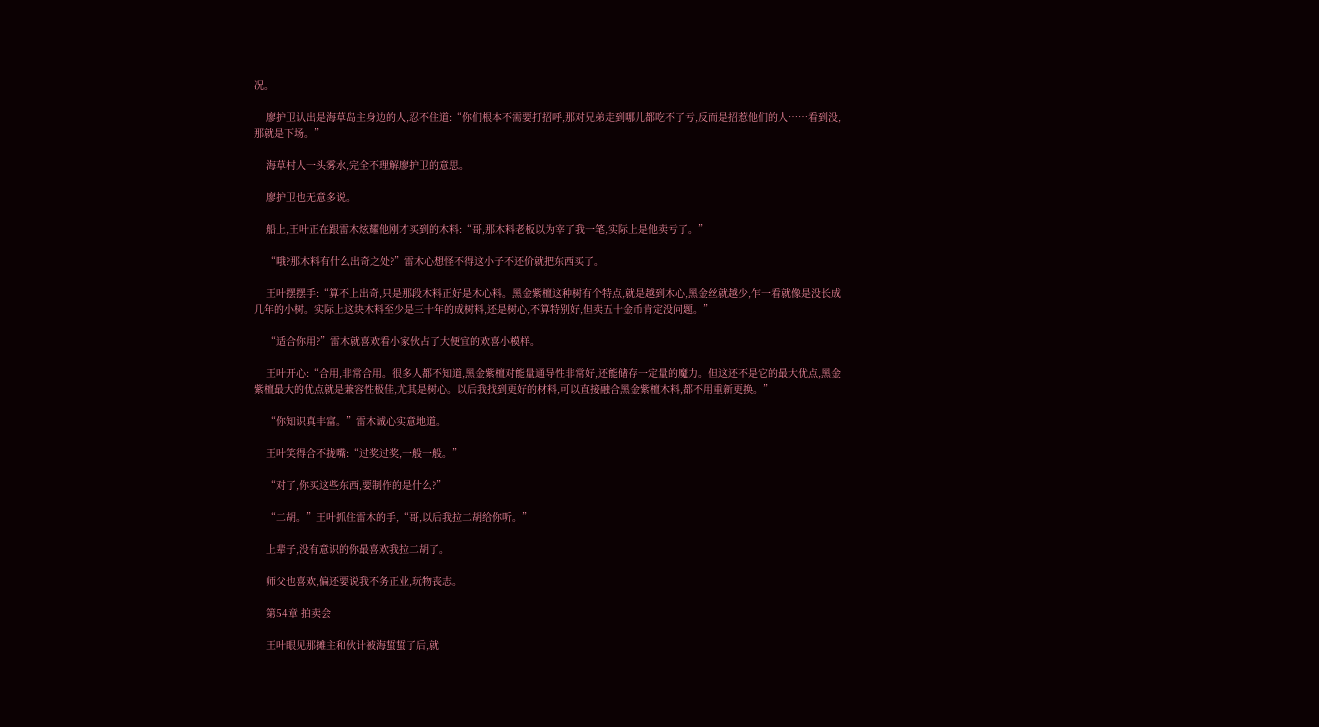况。

    廖护卫认出是海草岛主身边的人,忍不住道:“你们根本不需要打招呼,那对兄弟走到哪儿都吃不了亏,反而是招惹他们的人……看到没,那就是下场。”

    海草村人一头雾水,完全不理解廖护卫的意思。

    廖护卫也无意多说。

    船上,王叶正在跟雷木炫耀他刚才买到的木料:“哥,那木料老板以为宰了我一笔,实际上是他卖亏了。”

    “哦?那木料有什么出奇之处?”雷木心想怪不得这小子不还价就把东西买了。

    王叶摆摆手:“算不上出奇,只是那段木料正好是木心料。黑金紫檀这种树有个特点,就是越到木心,黑金丝就越少,乍一看就像是没长成几年的小树。实际上这块木料至少是三十年的成树料,还是树心,不算特别好,但卖五十金币肯定没问题。”

    “适合你用?”雷木就喜欢看小家伙占了大便宜的欢喜小模样。

    王叶开心:“合用,非常合用。很多人都不知道,黑金紫檀对能量通导性非常好,还能储存一定量的魔力。但这还不是它的最大优点,黑金紫檀最大的优点就是兼容性极佳,尤其是树心。以后我找到更好的材料,可以直接融合黑金紫檀木料,都不用重新更换。”

    “你知识真丰富。”雷木诚心实意地道。

    王叶笑得合不拢嘴:“过奖过奖,一般一般。”

    “对了,你买这些东西,要制作的是什么?”

    “二胡。”王叶抓住雷木的手,“哥,以后我拉二胡给你听。”

    上辈子,没有意识的你最喜欢我拉二胡了。

    师父也喜欢,偏还要说我不务正业,玩物丧志。

    第54章 拍卖会

    王叶眼见那摊主和伙计被海蜇蜇了后,就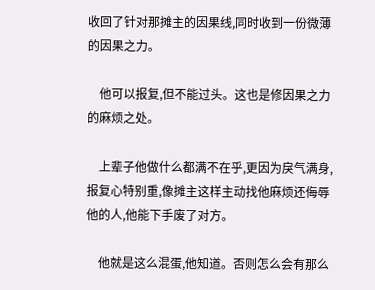收回了针对那摊主的因果线,同时收到一份微薄的因果之力。

    他可以报复,但不能过头。这也是修因果之力的麻烦之处。

    上辈子他做什么都满不在乎,更因为戾气满身,报复心特别重,像摊主这样主动找他麻烦还侮辱他的人,他能下手废了对方。

    他就是这么混蛋,他知道。否则怎么会有那么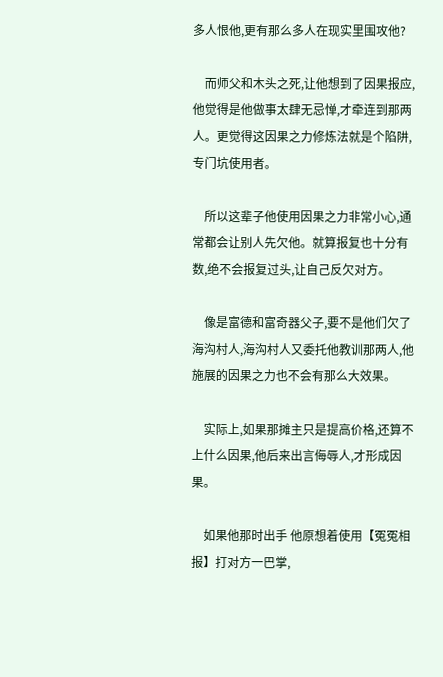多人恨他,更有那么多人在现实里围攻他?

    而师父和木头之死,让他想到了因果报应,他觉得是他做事太肆无忌惮,才牵连到那两人。更觉得这因果之力修炼法就是个陷阱,专门坑使用者。

    所以这辈子他使用因果之力非常小心,通常都会让别人先欠他。就算报复也十分有数,绝不会报复过头,让自己反欠对方。

    像是富德和富奇器父子,要不是他们欠了海沟村人,海沟村人又委托他教训那两人,他施展的因果之力也不会有那么大效果。

    实际上,如果那摊主只是提高价格,还算不上什么因果,他后来出言侮辱人,才形成因果。

    如果他那时出手 他原想着使用【冤冤相报】打对方一巴掌,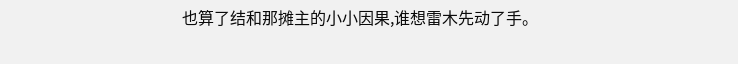也算了结和那摊主的小小因果,谁想雷木先动了手。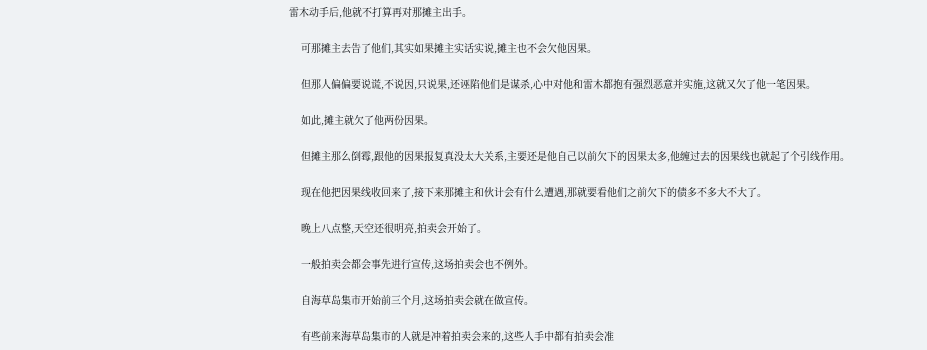雷木动手后,他就不打算再对那摊主出手。

    可那摊主去告了他们,其实如果摊主实话实说,摊主也不会欠他因果。

    但那人偏偏要说谎,不说因,只说果,还诬陷他们是谋杀,心中对他和雷木都抱有强烈恶意并实施,这就又欠了他一笔因果。

    如此,摊主就欠了他两份因果。

    但摊主那么倒霉,跟他的因果报复真没太大关系,主要还是他自己以前欠下的因果太多,他缠过去的因果线也就起了个引线作用。

    现在他把因果线收回来了,接下来那摊主和伙计会有什么遭遇,那就要看他们之前欠下的债多不多大不大了。

    晚上八点整,天空还很明亮,拍卖会开始了。

    一般拍卖会都会事先进行宣传,这场拍卖会也不例外。

    自海草岛集市开始前三个月,这场拍卖会就在做宣传。

    有些前来海草岛集市的人就是冲着拍卖会来的,这些人手中都有拍卖会准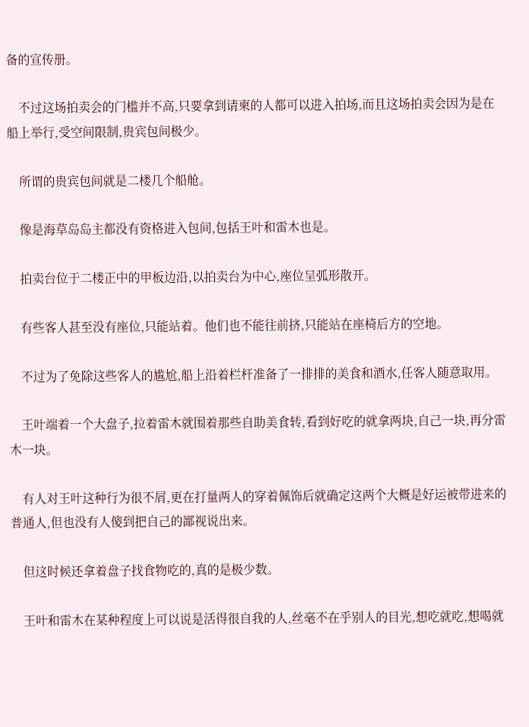备的宣传册。

    不过这场拍卖会的门槛并不高,只要拿到请柬的人都可以进入拍场,而且这场拍卖会因为是在船上举行,受空间限制,贵宾包间极少。

    所谓的贵宾包间就是二楼几个船舱。

    像是海草岛岛主都没有资格进入包间,包括王叶和雷木也是。

    拍卖台位于二楼正中的甲板边沿,以拍卖台为中心,座位呈弧形散开。

    有些客人甚至没有座位,只能站着。他们也不能往前挤,只能站在座椅后方的空地。

    不过为了免除这些客人的尴尬,船上沿着栏杆准备了一排排的美食和酒水,任客人随意取用。

    王叶端着一个大盘子,拉着雷木就围着那些自助美食转,看到好吃的就拿两块,自己一块,再分雷木一块。

    有人对王叶这种行为很不屑,更在打量两人的穿着佩饰后就确定这两个大概是好运被带进来的普通人,但也没有人傻到把自己的鄙视说出来。

    但这时候还拿着盘子找食物吃的,真的是极少数。

    王叶和雷木在某种程度上可以说是活得很自我的人,丝毫不在乎别人的目光,想吃就吃,想喝就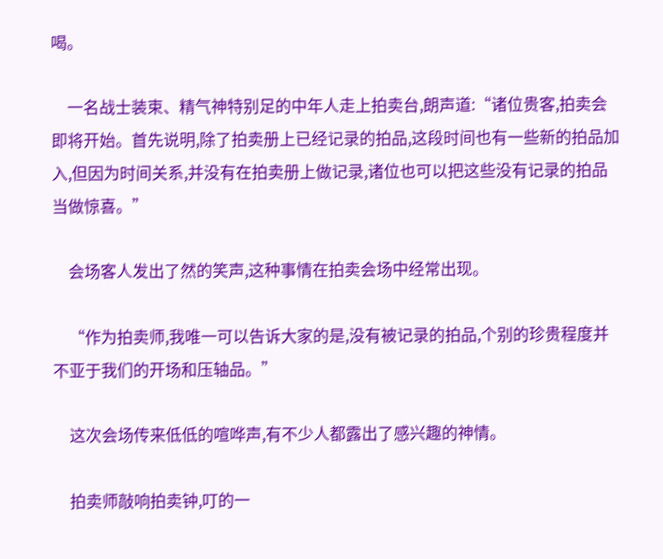喝。

    一名战士装束、精气神特别足的中年人走上拍卖台,朗声道:“诸位贵客,拍卖会即将开始。首先说明,除了拍卖册上已经记录的拍品,这段时间也有一些新的拍品加入,但因为时间关系,并没有在拍卖册上做记录,诸位也可以把这些没有记录的拍品当做惊喜。”

    会场客人发出了然的笑声,这种事情在拍卖会场中经常出现。

    “作为拍卖师,我唯一可以告诉大家的是,没有被记录的拍品,个别的珍贵程度并不亚于我们的开场和压轴品。”

    这次会场传来低低的喧哗声,有不少人都露出了感兴趣的神情。

    拍卖师敲响拍卖钟,叮的一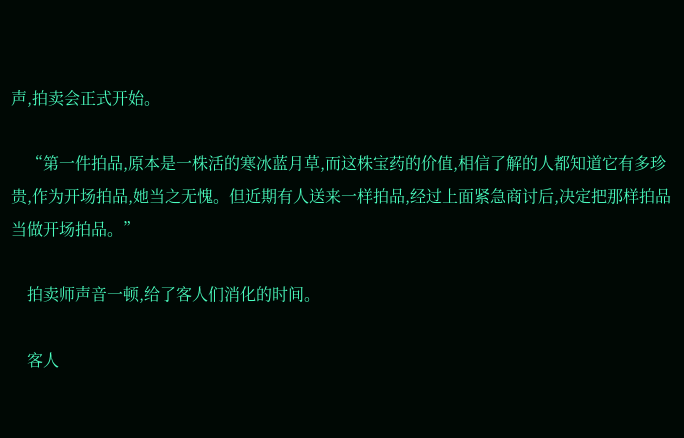声,拍卖会正式开始。

    “第一件拍品,原本是一株活的寒冰蓝月草,而这株宝药的价值,相信了解的人都知道它有多珍贵,作为开场拍品,她当之无愧。但近期有人送来一样拍品,经过上面紧急商讨后,决定把那样拍品当做开场拍品。”

    拍卖师声音一顿,给了客人们消化的时间。

    客人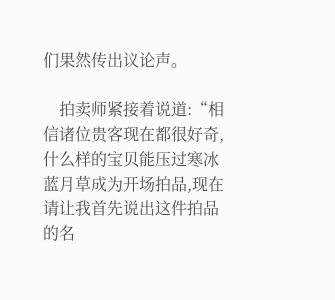们果然传出议论声。

    拍卖师紧接着说道:“相信诸位贵客现在都很好奇,什么样的宝贝能压过寒冰蓝月草成为开场拍品,现在请让我首先说出这件拍品的名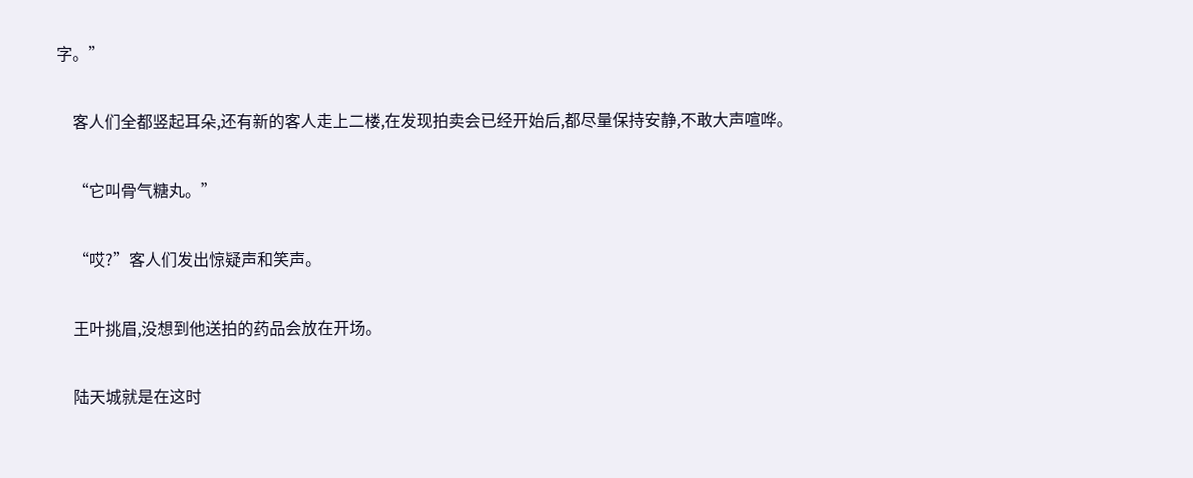字。”

    客人们全都竖起耳朵,还有新的客人走上二楼,在发现拍卖会已经开始后,都尽量保持安静,不敢大声喧哗。

    “它叫骨气糖丸。”

    “哎?”客人们发出惊疑声和笑声。

    王叶挑眉,没想到他送拍的药品会放在开场。

    陆天城就是在这时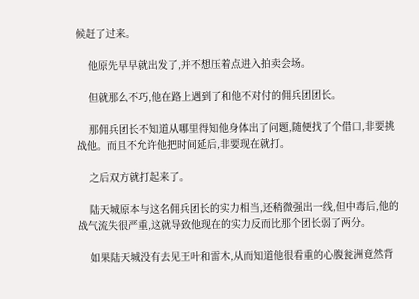候赶了过来。

    他原先早早就出发了,并不想压着点进入拍卖会场。

    但就那么不巧,他在路上遇到了和他不对付的佣兵团团长。

    那佣兵团长不知道从哪里得知他身体出了问题,随便找了个借口,非要挑战他。而且不允许他把时间延后,非要现在就打。

    之后双方就打起来了。

    陆天城原本与这名佣兵团长的实力相当,还稍微强出一线,但中毒后,他的战气流失很严重,这就导致他现在的实力反而比那个团长弱了两分。

    如果陆天城没有去见王叶和雷木,从而知道他很看重的心腹瓮洲竟然背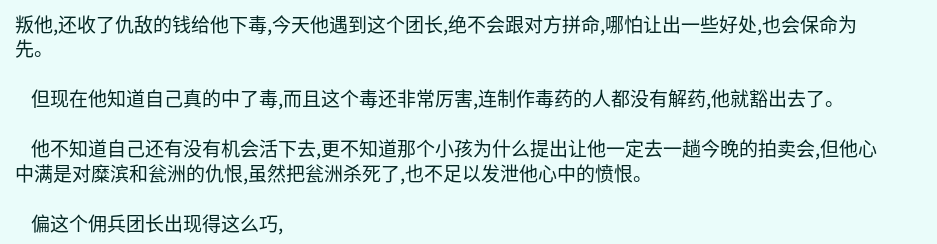叛他,还收了仇敌的钱给他下毒,今天他遇到这个团长,绝不会跟对方拼命,哪怕让出一些好处,也会保命为先。

    但现在他知道自己真的中了毒,而且这个毒还非常厉害,连制作毒药的人都没有解药,他就豁出去了。

    他不知道自己还有没有机会活下去,更不知道那个小孩为什么提出让他一定去一趟今晚的拍卖会,但他心中满是对糜滨和瓮洲的仇恨,虽然把瓮洲杀死了,也不足以发泄他心中的愤恨。

    偏这个佣兵团长出现得这么巧,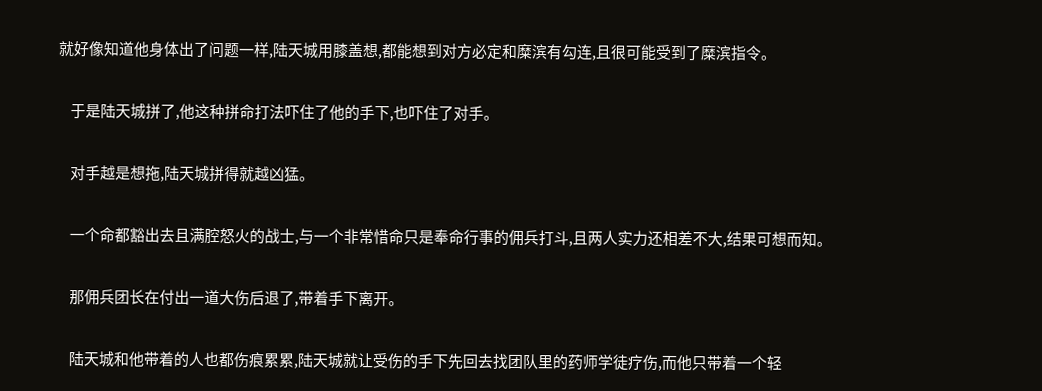就好像知道他身体出了问题一样,陆天城用膝盖想,都能想到对方必定和糜滨有勾连,且很可能受到了糜滨指令。

    于是陆天城拼了,他这种拼命打法吓住了他的手下,也吓住了对手。

    对手越是想拖,陆天城拼得就越凶猛。

    一个命都豁出去且满腔怒火的战士,与一个非常惜命只是奉命行事的佣兵打斗,且两人实力还相差不大,结果可想而知。

    那佣兵团长在付出一道大伤后退了,带着手下离开。

    陆天城和他带着的人也都伤痕累累,陆天城就让受伤的手下先回去找团队里的药师学徒疗伤,而他只带着一个轻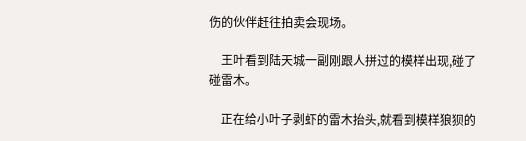伤的伙伴赶往拍卖会现场。

    王叶看到陆天城一副刚跟人拼过的模样出现,碰了碰雷木。

    正在给小叶子剥虾的雷木抬头,就看到模样狼狈的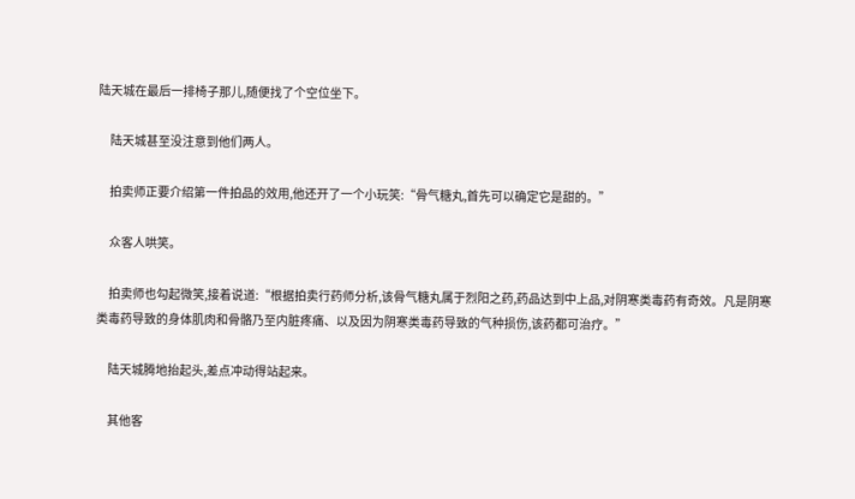陆天城在最后一排椅子那儿,随便找了个空位坐下。

    陆天城甚至没注意到他们两人。

    拍卖师正要介绍第一件拍品的效用,他还开了一个小玩笑:“骨气糖丸,首先可以确定它是甜的。”

    众客人哄笑。

    拍卖师也勾起微笑,接着说道:“根据拍卖行药师分析,该骨气糖丸属于烈阳之药,药品达到中上品,对阴寒类毒药有奇效。凡是阴寒类毒药导致的身体肌肉和骨骼乃至内脏疼痛、以及因为阴寒类毒药导致的气种损伤,该药都可治疗。”

    陆天城腾地抬起头,差点冲动得站起来。

    其他客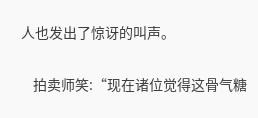人也发出了惊讶的叫声。

    拍卖师笑:“现在诸位觉得这骨气糖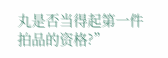丸是否当得起第一件拍品的资格?”